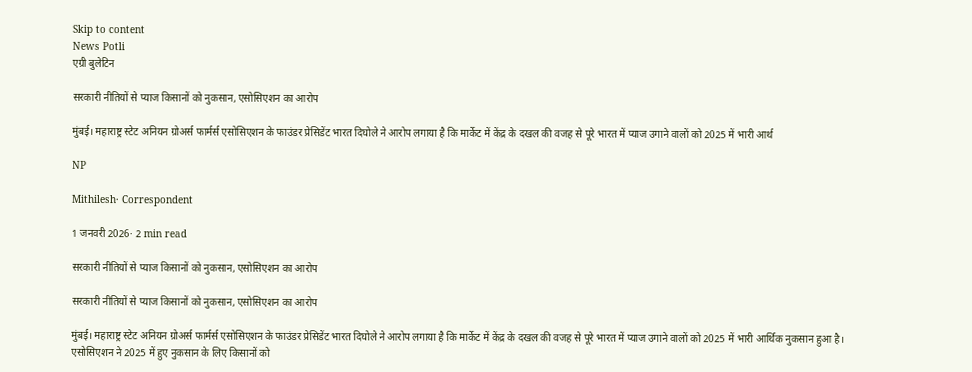Skip to content
News Potli
एग्री बुलेटिन

सरकारी नीतियों से प्याज किसानों को नुकसान, एसोसिएशन का आरोप

मुंबई। महाराष्ट्र स्टेट अनियन ग्रोअर्स फार्मर्स एसोसिएशन के फाउंडर प्रेसिडेंट भारत दिघोले ने आरोप लगाया है कि मार्केट में केंद्र के दखल की वजह से पूरे भारत में प्याज उगाने वालों को 2025 में भारी आर्थ‍

NP

Mithilesh· Correspondent

1 जनवरी 2026· 2 min read

सरकारी नीतियों से प्याज किसानों को नुकसान, एसोसिएशन का आरोप

सरकारी नीतियों से प्याज किसानों को नुकसान, एसोसिएशन का आरोप

मुंबई। महाराष्ट्र स्टेट अनियन ग्रोअर्स फार्मर्स एसोसिएशन के फाउंडर प्रेसिडेंट भारत दिघोले ने आरोप लगाया है कि मार्केट में केंद्र के दखल की वजह से पूरे भारत में प्याज उगाने वालों को 2025 में भारी आर्थ‍िक नुकसान हुआ है। एसोसिएशन ने 2025 में हुए नुकसान के लिए किसानों को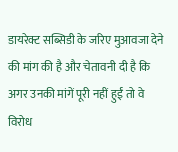डायरेक्ट सब्सिडी के जरिए मुआवजा देने की मांग की है और चेतावनी दी है कि अगर उनकी मांगें पूरी नहीं हुईं तो वे विरोध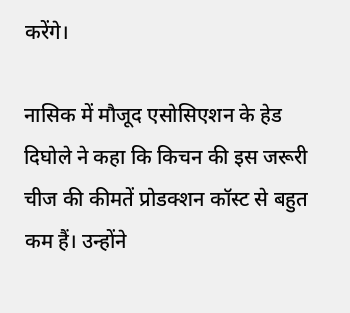करेंगे।

नासिक में मौजूद एसोसिएशन के हेड दिघोले ने कहा कि किचन की इस जरूरी चीज की कीमतें प्रोडक्शन कॉस्ट से बहुत कम हैं। उन्होंने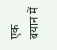एक बयान में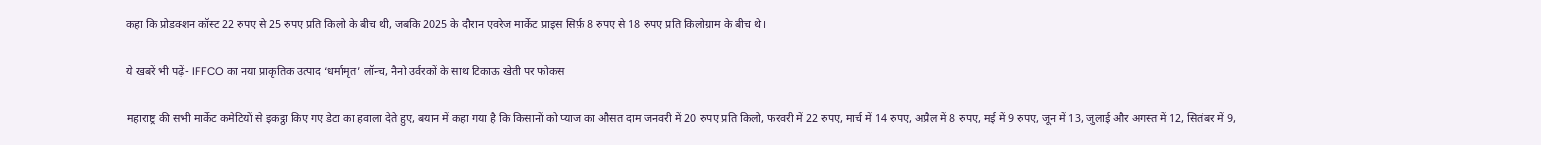कहा कि प्रोडक्शन कॉस्ट 22 रुपए से 25 रुपए प्रति क‍िलो के बीच थी, जबकि 2025 के दौरान एवरेज मार्केट प्राइस सिर्फ़ 8 रुपए से 18 रुपए प्रति क‍िलोग्राम के बीच थे।

ये खबरें भी पढ़ें- IFFCO का नया प्राकृतिक उत्पाद ‘धर्मामृत’ लॉन्च, नैनो उर्वरकों के साथ टिकाऊ खेती पर फोकस

महाराष्ट्र की सभी मार्केट कमेटियों से इकट्ठा किए गए डेटा का हवाला देते हुए, बयान में कहा गया है कि किसानों को प्याज का औसत दाम जनवरी में 20 रुपए प्रति किलो, फरवरी में 22 रुपए, मार्च में 14 रुपए, अप्रैल में 8 रुपए, मई में 9 रुपए, जून में 13, जुलाई और अगस्त में 12, सितंबर में 9,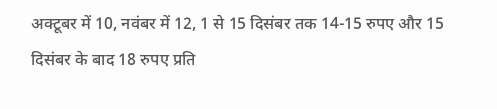अक्टूबर में 10, नवंबर में 12, 1 से 15 दिसंबर तक 14-15 रुपए और 15 दिसंबर के बाद 18 रुपए प्रति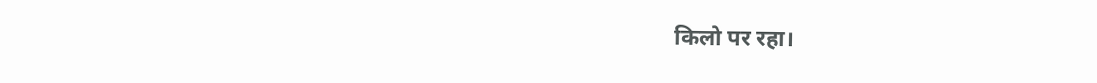क‍िलो पर रहा।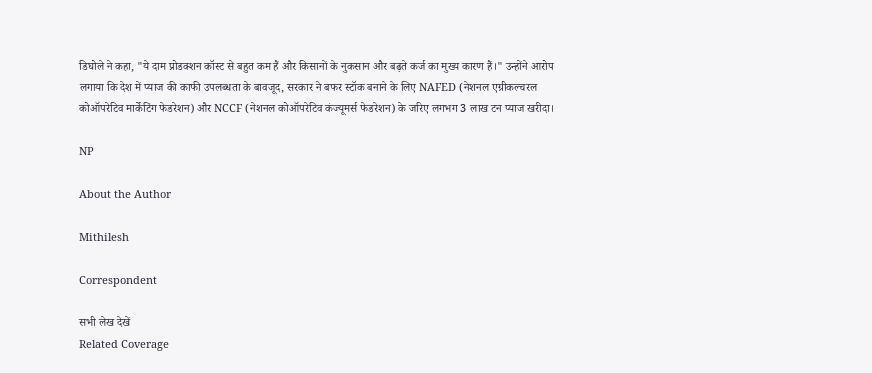डिघोले ने कहा, "ये दाम प्रोडक्शन कॉस्ट से बहुत कम हैं और किसानों के नुकसान और बढ़ते कर्ज का मुख्य कारण हैं।" उन्होंने आरोप लगाया कि देश में प्याज की काफी उपलब्धता के बावजूद, सरकार ने बफर स्टॉक बनाने के लिए NAFED (नेशनल एग्रीकल्चरल कोऑपरेटिव मार्केटिंग फेडरेशन) और NCCF (नेशनल कोऑपरेटिव कंज्यूमर्स फेडरेशन) के जरिए लगभग 3 लाख टन प्याज खरीदा।

NP

About the Author

Mithilesh

Correspondent

सभी लेख देखें
Related Coverage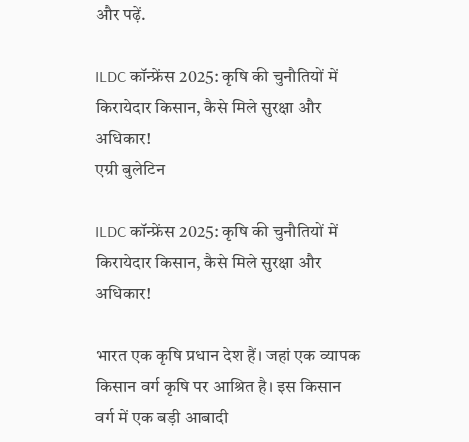और पढ़ें.

ILDC कॉन्फ्रेंस 2025: कृषि की चुनौतियों में किरायेदार किसान, कैसे मिले सुरक्षा और अधिकार!
एग्री बुलेटिन

ILDC कॉन्फ्रेंस 2025: कृषि की चुनौतियों में किरायेदार किसान, कैसे मिले सुरक्षा और अधिकार!

भारत एक कृषि प्रधान देश हैं। जहां एक व्यापक किसान वर्ग कृषि पर आश्रित है। इस किसान वर्ग में एक बड़ी आबादी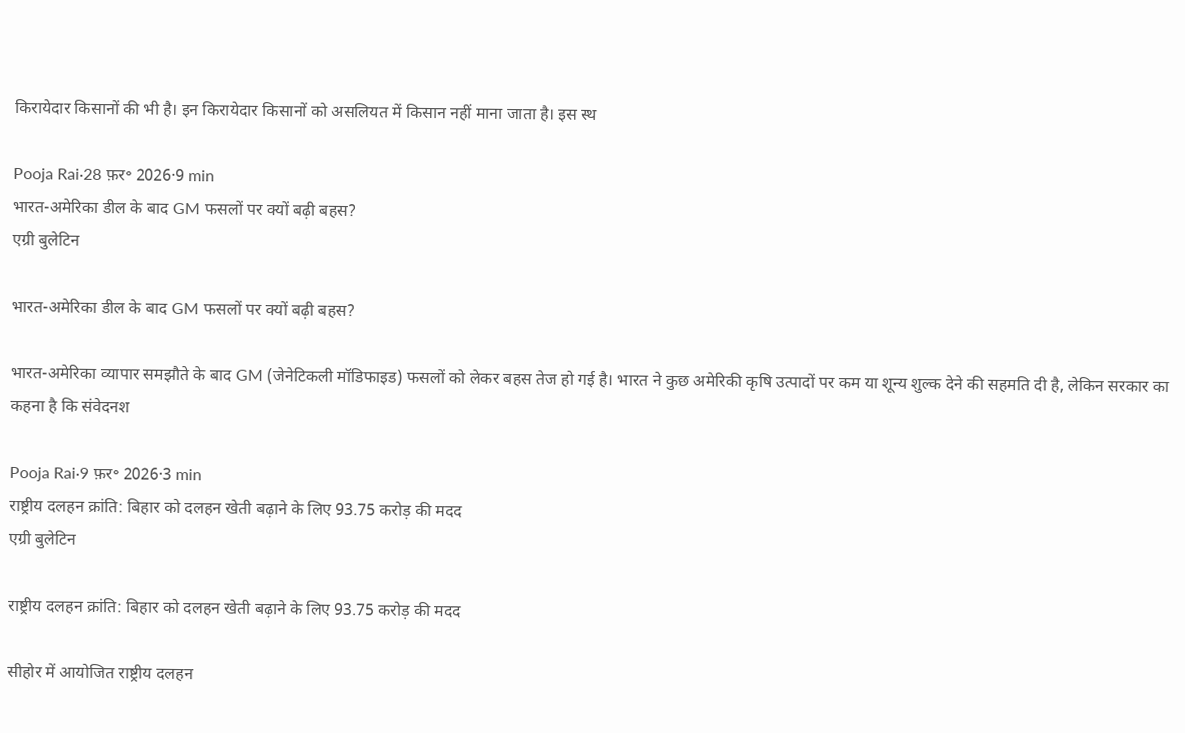किरायेदार किसानों की भी है। इन किरायेदार किसानों को असलियत में किसान नहीं माना जाता है। इस स्थ

Pooja Rai·28 फ़र॰ 2026·9 min
भारत-अमेरिका डील के बाद GM फसलों पर क्यों बढ़ी बहस?
एग्री बुलेटिन

भारत-अमेरिका डील के बाद GM फसलों पर क्यों बढ़ी बहस?

भारत-अमेरिका व्यापार समझौते के बाद GM (जेनेटिकली मॉडिफाइड) फसलों को लेकर बहस तेज हो गई है। भारत ने कुछ अमेरिकी कृषि उत्पादों पर कम या शून्य शुल्क देने की सहमति दी है, लेकिन सरकार का कहना है कि संवेदनश

Pooja Rai·9 फ़र॰ 2026·3 min
राष्ट्रीय दलहन क्रांति: बिहार को दलहन खेती बढ़ाने के लिए 93.75 करोड़ की मदद
एग्री बुलेटिन

राष्ट्रीय दलहन क्रांति: बिहार को दलहन खेती बढ़ाने के लिए 93.75 करोड़ की मदद

सीहोर में आयोजित राष्ट्रीय दलहन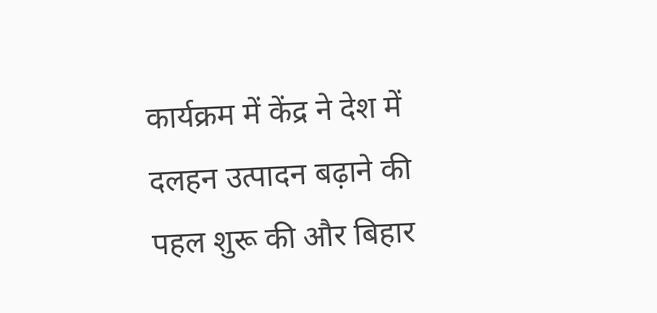कार्यक्रम में केंद्र ने देश में दलहन उत्पादन बढ़ाने की पहल शुरू की और बिहार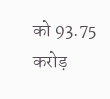को 93.75 करोड़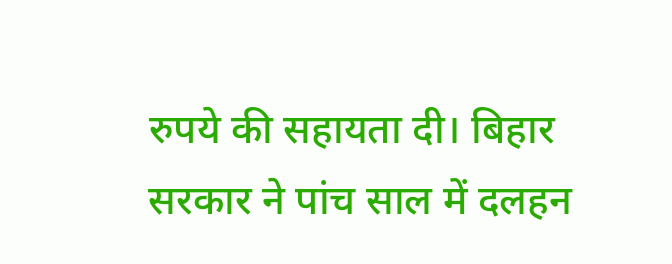रुपये की सहायता दी। बिहार सरकार ने पांच साल में दलहन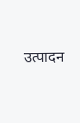उत्पादन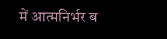में आत्मनिर्भर ब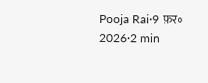Pooja Rai·9 फ़र॰ 2026·2 min